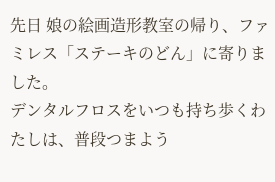先日 娘の絵画造形教室の帰り、ファミレス「ステーキのどん」に寄りました。
デンタルフロスをいつも持ち歩くわたしは、普段つまよう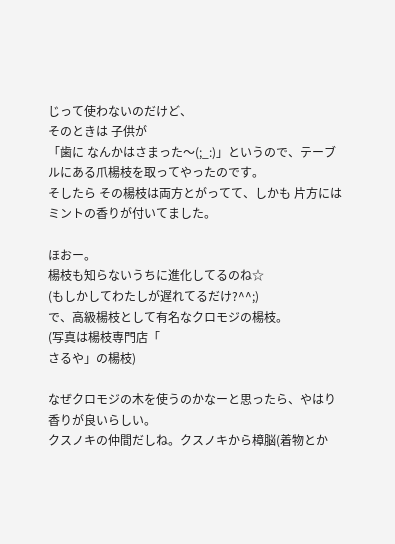じって使わないのだけど、
そのときは 子供が
「歯に なんかはさまった〜(;_:)」というので、テーブルにある爪楊枝を取ってやったのです。
そしたら その楊枝は両方とがってて、しかも 片方にはミントの香りが付いてました。

ほおー。
楊枝も知らないうちに進化してるのね☆
(もしかしてわたしが遅れてるだけ?^^;)
で、高級楊枝として有名なクロモジの楊枝。
(写真は楊枝専門店「
さるや」の楊枝)

なぜクロモジの木を使うのかなーと思ったら、やはり香りが良いらしい。
クスノキの仲間だしね。クスノキから樟脳(着物とか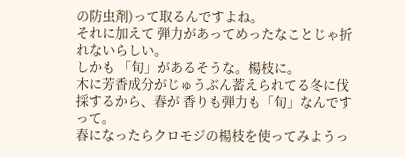の防虫剤)って取るんですよね。
それに加えて 弾力があってめったなことじゃ折れないらしい。
しかも 「旬」があるそうな。楊枝に。
木に芳香成分がじゅうぶん蓄えられてる冬に伐採するから、春が 香りも弾力も「旬」なんですって。
春になったらクロモジの楊枝を使ってみようっ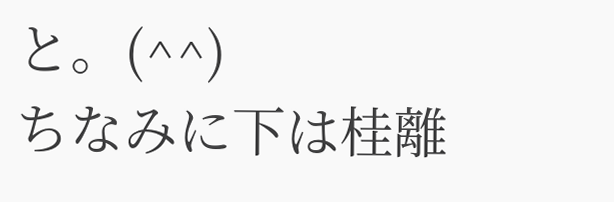と。(^^)
ちなみに下は桂離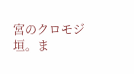宮のクロモジ垣。ま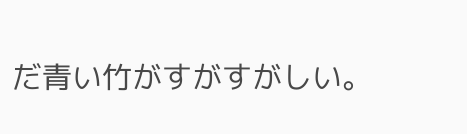だ青い竹がすがすがしい。